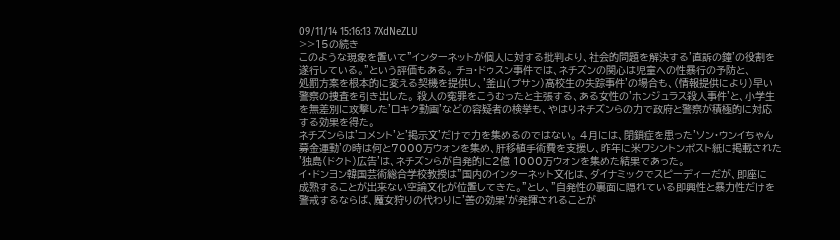09/11/14 15:16:13 7XdNeZLU
>>15の続き
このような現象を置いて"インターネットが個人に対する批判より、社会的問題を解決する'直訴の鐘'の役割を
遂行している。"という評価もある。 チョ・ドゥスン事件では、ネチズンの関心は児童への性暴行の予防と、
処罰方案を根本的に変える契機を提供し、'釜山(プサン)高校生の失踪事件'の場合も、(情報提供により)早い
警察の捜査を引き出した。 殺人の寃罪をこうむったと主張する、ある女性の'ホンジュラス殺人事件'と、小学生
を無差別に攻撃した'ロキク動画'などの容疑者の検挙も、やはりネチズンらの力で政府と警察が積極的に対応
する効果を得た。
ネチズンらは'コメント'と'掲示文'だけで力を集めるのではない。 4月には、閉鎖症を患った'ソン・ウンイちゃん
募金運動'の時は何と7000万ウォンを集め、肝移植手術費を支援し、昨年に米ワシントンポスト紙に掲載された
'独島(ドクト)広告'は、ネチズンらが自発的に2億 1000万ウォンを集めた結果であった。
イ・ドンヨン韓国芸術総合学校教授は"国内のインターネット文化は、ダイナミックでスピーディーだが、即座に
成熟することが出来ない空論文化が位置してきた。"とし、"自発性の裏面に隠れている即興性と暴力性だけを
警戒するならば、魔女狩りの代わりに'善の効果'が発揮されることが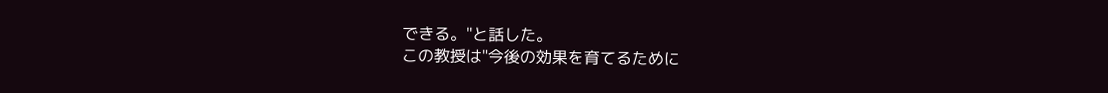できる。"と話した。
この教授は"今後の効果を育てるために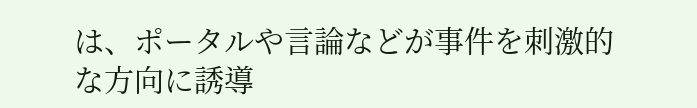は、ポータルや言論などが事件を刺激的な方向に誘導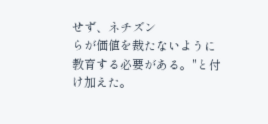せず、ネチズン
らが価値を裁たないように教育する必要がある。"と付け加えた。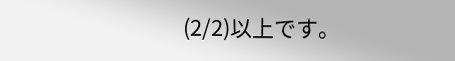(2/2)以上です。